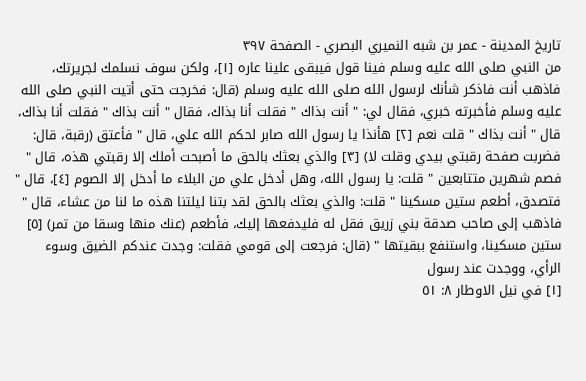تاريخ المدينة - عمر بن شبه النميري البصري - الصفحة ٣٩٧
من النبي صلى الله عليه وسلم فينا قول فيبقى علينا عاره [١]، ولكن سوف نسلمك لجريرتك، فاذهب أنت فاذكر شأنك لرسول الله صلى الله عليه وسلم (قال: فخرجت حتى أتيت النبي صلى الله عليه وسلم فأخبرته خبري، فقال لي: " أنت بذاك " فقلت أنا بذاك، فقال " أنت بذاك " فقلت أنا بذاك، قال " أنت بذاك " قلت نعم [٢] هأنذا يا رسول الله صابر لحكم الله علي، قال " فأعتق (رقبة، قال: فضربت صفحة رقبتي بيدي وقلت لا) [٣] والذي بعثك بالحق ما أصبحت أملك إلا رقبتي هذه، قال " فصم شهرين متتابعين " قلت: يا رسول الله، وهل أدخل علي من البلاء ما أدخل إلا الصوم [٤]، قال " فتصدق، أطعم ستين مسكينا " قلت: والذي بعثك بالحق لقد بتنا ليلتنا هذه ما لنا من عشاء، قال " فاذهب إلى صاحب صدقة بني زريق فقل له فليدفعها إليك، فأطعم (عنك منها وسقا من تمر) [٥] ستين مسكينا، واستنفع ببقيتها " (قال: فرجعت إلى قومي فقلت: وجدت عندكم الضيق وسوء الرأي، ووجدت عند رسول
[١] في نيل الاوطار ٨: ٥١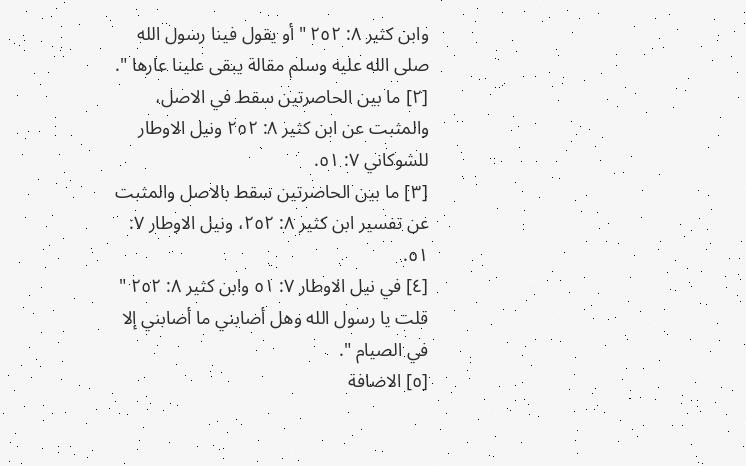وابن كثير ٨: ٢٥٢ " أو يقول فينا رسول الله صلى الله عليه وسلم مقالة يبقى علينا عارها ".
[٢] ما بين الحاصرتين سقط في الاصل، والمثبت عن ابن كثير ٨: ٢٥٢ ونيل الاوطار للشوكاني ٧: ٥١.
[٣] ما بين الحاصرتين سقط بالاصل والمثبت عن تفسير ابن كثير ٨: ٢٥٢، ونيل الاوطار ٧: ٥١.
[٤] في نيل الاوطار ٧: ٥١ وابن كثير ٨: ٢٥٢ " قلت يا رسول الله وهل أصابني ما أصابني إلا في الصيام ".
[٥] الاضافة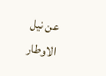عن نيل الاوطار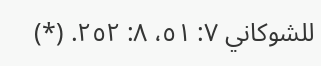للشوكاني ٧: ٥١، ٨: ٢٥٢. (*)